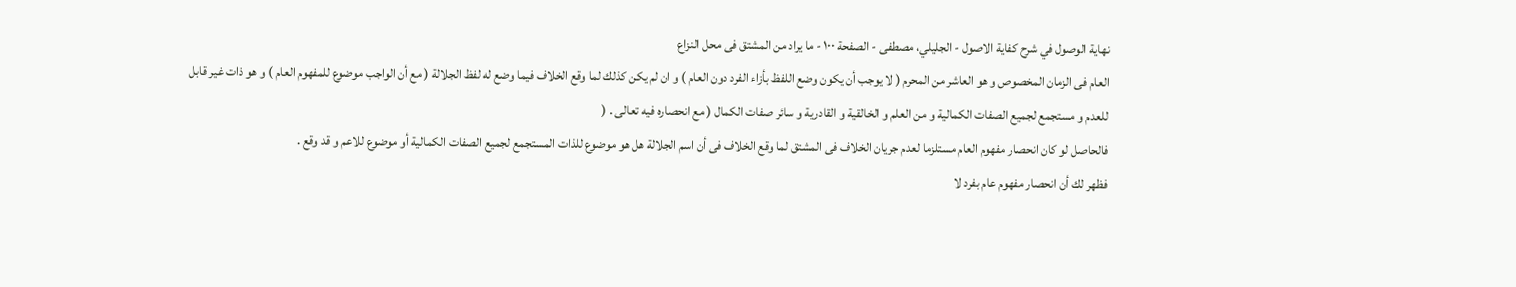نهاية الوصول في شرح کفاية الاصول - الجلیلي، مصطفی - الصفحة ١٠٠ - ما يراد من المشتق فى محل النزاع
العام فى الزمان المخصوص و هو العاشر من المحرم ( لا يوجب أن يكون وضع اللفظ بأزاء الفرد دون العام ) و ان لم يكن كذلك لما وقع الخلاف فيما وضع له لفظ الجلالة ( مع أن الواجب موضوع للمفهوم العام ) و هو ذات غير قابل للعدم و مستجمع لجميع الصفات الكمالية و من العلم و الخالقية و القادرية و سائر صفات الكمال ( مع انحصاره فيه تعالى . (
فالحاصل لو كان انحصار مفهوم العام مستلزما لعدم جريان الخلاف فى المشتق لما وقع الخلاف فى أن اسم الجلالة هل هو موضوع للذات المستجمع لجميع الصفات الكمالية أو موضوع للاعم و قد وقع .
فظهر لك أن انحصار مفهوم عام بفرد لا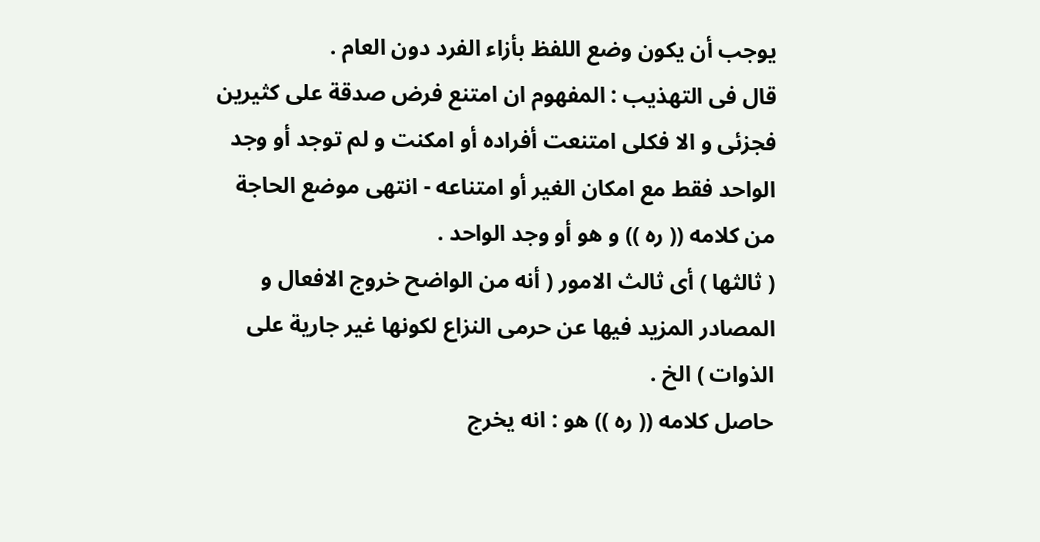يوجب أن يكون وضع اللفظ بأزاء الفرد دون العام .
قال فى التهذيب : المفهوم ان امتنع فرض صدقة على كثيرين فجزئى و الا فكلى امتنعت أفراده أو امكنت و لم توجد أو وجد الواحد فقط مع امكان الغير أو امتناعه - انتهى موضع الحاجة من كلامه (( ره )) و هو أو وجد الواحد .
( ثالثها ) أى ثالث الامور ( أنه من الواضح خروج الافعال و المصادر المزيد فيها عن حرمى النزاع لكونها غير جارية على الذوات ) الخ .
حاصل كلامه (( ره )) هو : انه يخرج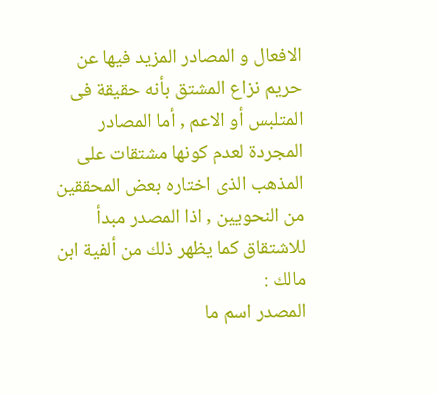الافعال و المصادر المزيد فيها عن حريم نزاع المشتق بأنه حقيقة فى المتلبس أو الاعم , أما المصادر المجردة لعدم كونها مشتقات على المذهب الذى اختاره بعض المحققين من النحويين , اذا المصدر مبدأ للاشتقاق كما يظهر ذلك من ألفية ابن مالك :
المصدر اسم ما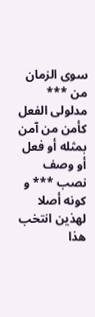سوى الزمان من *** مدلولى الفعل كأمن من آمن
بمثله أو فعل أو وصف نصب *** و كونه أصلا لهذين انتخب
هذا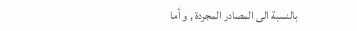بالنسبة الى المصادر المجردة , و أما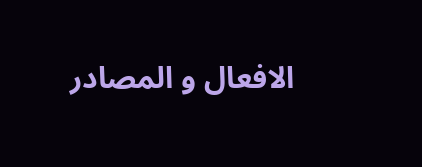الافعال و المصادر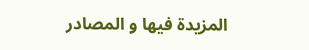المزيدة فيها و المصادر